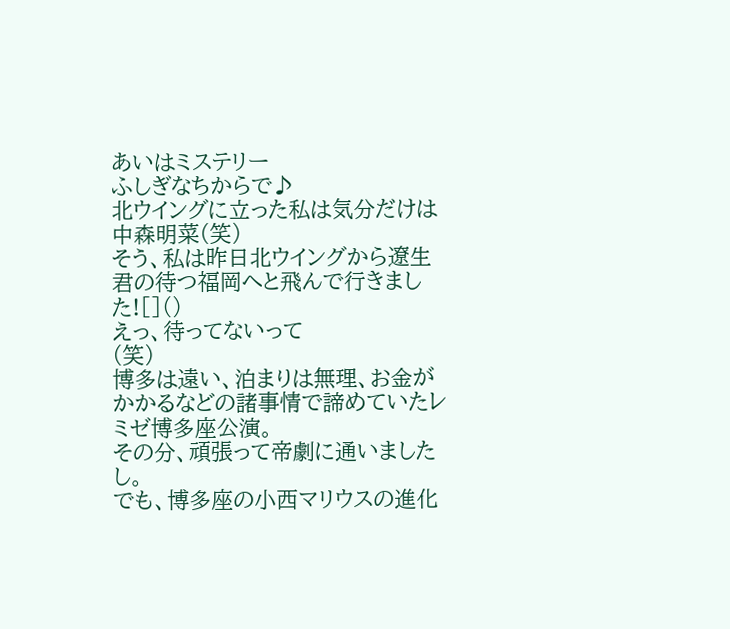あいはミステリー
ふしぎなちからで♪
北ウイングに立った私は気分だけは中森明菜(笑)
そう、私は昨日北ウイングから遼生君の待つ福岡へと飛んで行きました![]()
えっ、待ってないって
(笑)
博多は遠い、泊まりは無理、お金がかかるなどの諸事情で諦めていたレミゼ博多座公演。
その分、頑張って帝劇に通いましたし。
でも、博多座の小西マリウスの進化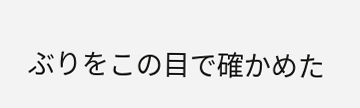ぶりをこの目で確かめた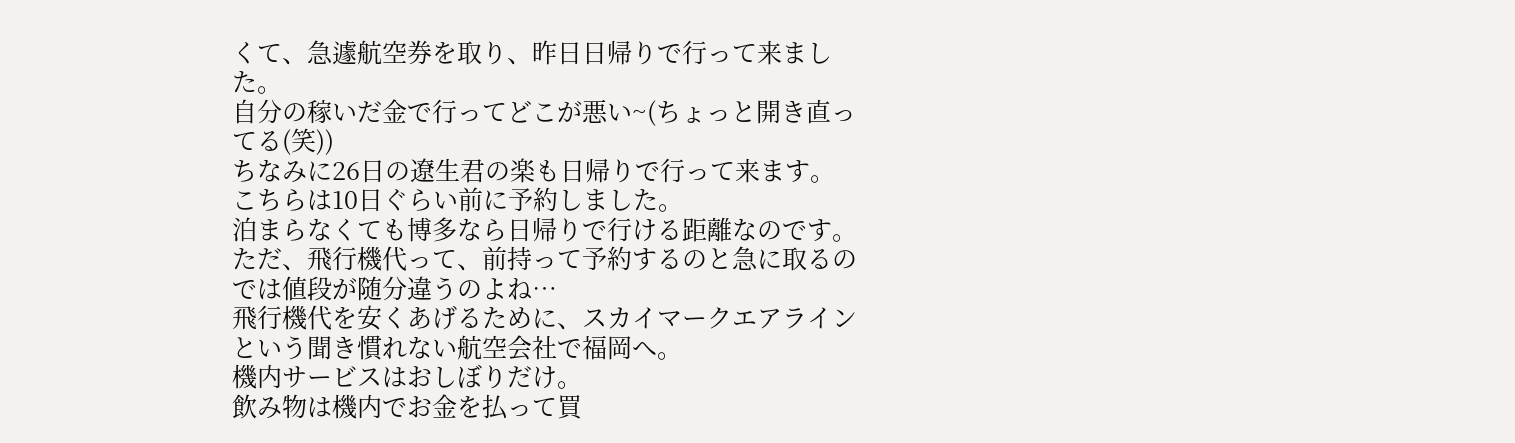くて、急遽航空券を取り、昨日日帰りで行って来ました。
自分の稼いだ金で行ってどこが悪い~(ちょっと開き直ってる(笑))
ちなみに26日の遼生君の楽も日帰りで行って来ます。
こちらは10日ぐらい前に予約しました。
泊まらなくても博多なら日帰りで行ける距離なのです。
ただ、飛行機代って、前持って予約するのと急に取るのでは値段が随分違うのよね…
飛行機代を安くあげるために、スカイマークエアラインという聞き慣れない航空会社で福岡へ。
機内サービスはおしぼりだけ。
飲み物は機内でお金を払って買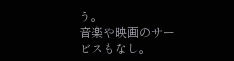う。
音楽や映画のサービスもなし。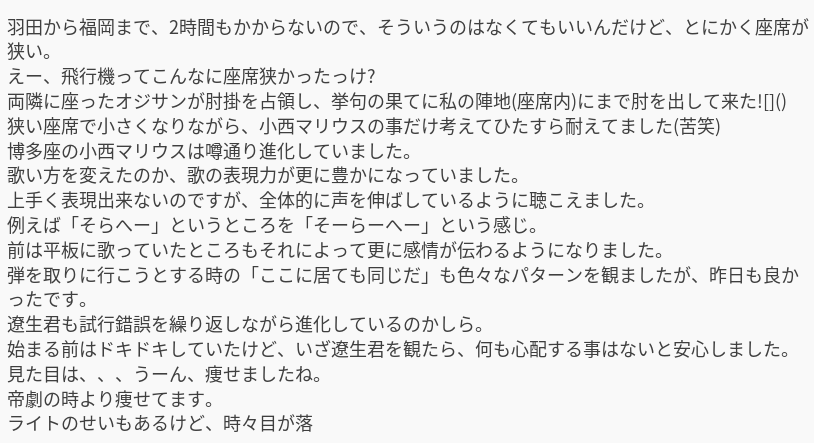羽田から福岡まで、2時間もかからないので、そういうのはなくてもいいんだけど、とにかく座席が狭い。
えー、飛行機ってこんなに座席狭かったっけ?
両隣に座ったオジサンが肘掛を占領し、挙句の果てに私の陣地(座席内)にまで肘を出して来た![]()
狭い座席で小さくなりながら、小西マリウスの事だけ考えてひたすら耐えてました(苦笑)
博多座の小西マリウスは噂通り進化していました。
歌い方を変えたのか、歌の表現力が更に豊かになっていました。
上手く表現出来ないのですが、全体的に声を伸ばしているように聴こえました。
例えば「そらへー」というところを「そーらーへー」という感じ。
前は平板に歌っていたところもそれによって更に感情が伝わるようになりました。
弾を取りに行こうとする時の「ここに居ても同じだ」も色々なパターンを観ましたが、昨日も良かったです。
遼生君も試行錯誤を繰り返しながら進化しているのかしら。
始まる前はドキドキしていたけど、いざ遼生君を観たら、何も心配する事はないと安心しました。
見た目は、、、うーん、痩せましたね。
帝劇の時より痩せてます。
ライトのせいもあるけど、時々目が落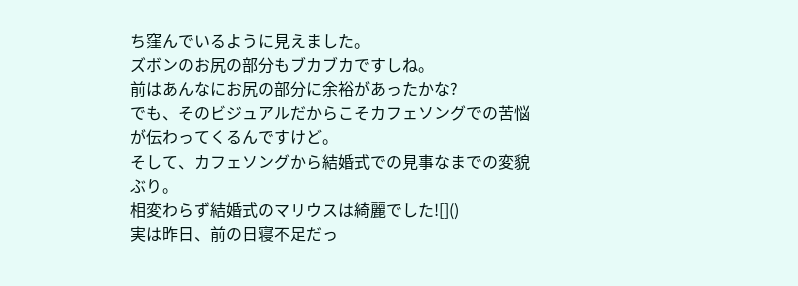ち窪んでいるように見えました。
ズボンのお尻の部分もブカブカですしね。
前はあんなにお尻の部分に余裕があったかな?
でも、そのビジュアルだからこそカフェソングでの苦悩が伝わってくるんですけど。
そして、カフェソングから結婚式での見事なまでの変貌ぶり。
相変わらず結婚式のマリウスは綺麗でした![]()
実は昨日、前の日寝不足だっ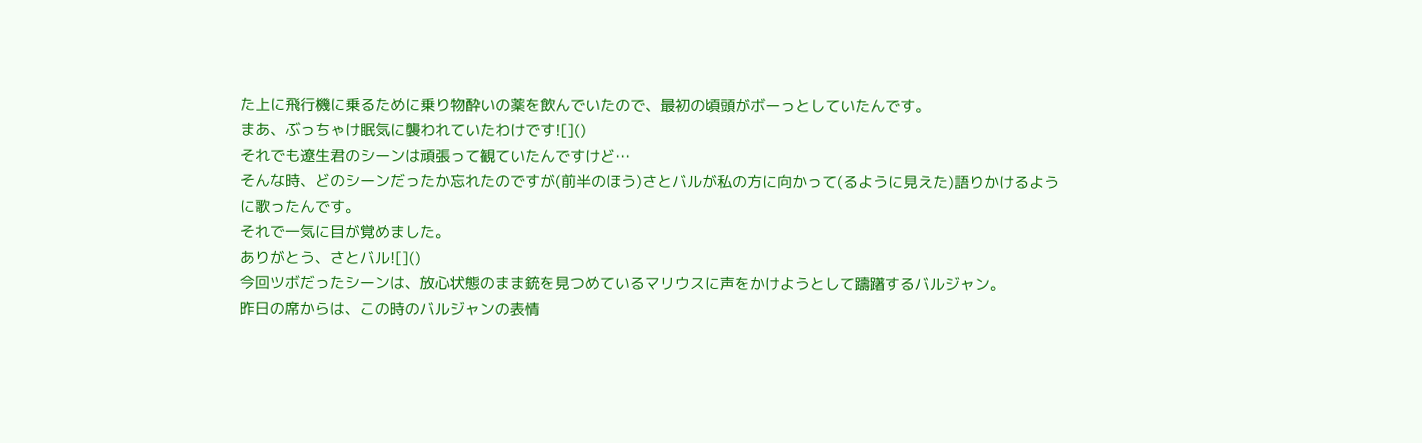た上に飛行機に乗るために乗り物酔いの薬を飲んでいたので、最初の頃頭がボーっとしていたんです。
まあ、ぶっちゃけ眠気に襲われていたわけです![]()
それでも遼生君のシーンは頑張って観ていたんですけど…
そんな時、どのシーンだったか忘れたのですが(前半のほう)さとバルが私の方に向かって(るように見えた)語りかけるように歌ったんです。
それで一気に目が覚めました。
ありがとう、さとバル![]()
今回ツボだったシーンは、放心状態のまま銃を見つめているマリウスに声をかけようとして躊躇するバルジャン。
昨日の席からは、この時のバルジャンの表情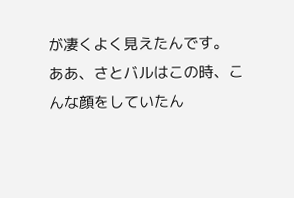が凄くよく見えたんです。
ああ、さとバルはこの時、こんな顔をしていたん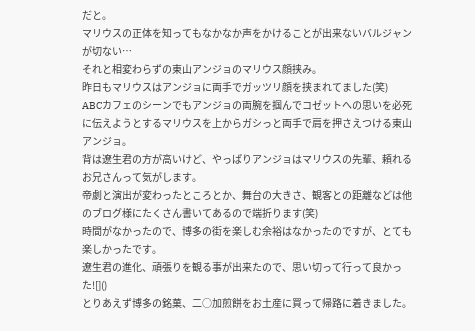だと。
マリウスの正体を知ってもなかなか声をかけることが出来ないバルジャンが切ない…
それと相変わらずの東山アンジョのマリウス顔挟み。
昨日もマリウスはアンジョに両手でガッツリ顔を挟まれてました(笑)
ABCカフェのシーンでもアンジョの両腕を掴んでコゼットへの思いを必死に伝えようとするマリウスを上からガシっと両手で肩を押さえつける東山アンジョ。
背は遼生君の方が高いけど、やっぱりアンジョはマリウスの先輩、頼れるお兄さんって気がします。
帝劇と演出が変わったところとか、舞台の大きさ、観客との距離などは他のブログ様にたくさん書いてあるので端折ります(笑)
時間がなかったので、博多の街を楽しむ余裕はなかったのですが、とても楽しかったです。
遼生君の進化、頑張りを観る事が出来たので、思い切って行って良かった![]()
とりあえず博多の銘菓、二○加煎餅をお土産に買って帰路に着きました。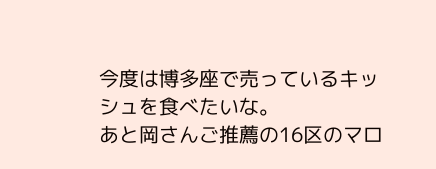今度は博多座で売っているキッシュを食べたいな。
あと岡さんご推薦の16区のマロ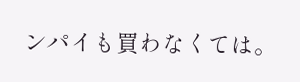ンパイも買わなくては。